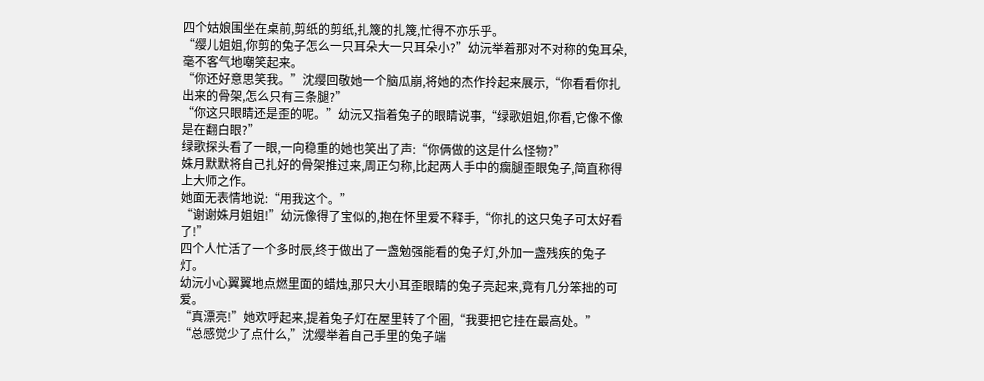四个姑娘围坐在桌前,剪纸的剪纸,扎篾的扎篾,忙得不亦乐乎。
“缨儿姐姐,你剪的兔子怎么一只耳朵大一只耳朵小?”幼沅举着那对不对称的兔耳朵,毫不客气地嘲笑起来。
“你还好意思笑我。”沈缨回敬她一个脑瓜崩,将她的杰作拎起来展示,“你看看你扎出来的骨架,怎么只有三条腿?”
“你这只眼睛还是歪的呢。”幼沅又指着兔子的眼睛说事,“绿歌姐姐,你看,它像不像是在翻白眼?”
绿歌探头看了一眼,一向稳重的她也笑出了声:“你俩做的这是什么怪物?”
姝月默默将自己扎好的骨架推过来,周正匀称,比起两人手中的瘸腿歪眼兔子,简直称得上大师之作。
她面无表情地说:“用我这个。”
“谢谢姝月姐姐!”幼沅像得了宝似的,抱在怀里爱不释手,“你扎的这只兔子可太好看了!”
四个人忙活了一个多时辰,终于做出了一盏勉强能看的兔子灯,外加一盏残疾的兔子灯。
幼沅小心翼翼地点燃里面的蜡烛,那只大小耳歪眼睛的兔子亮起来,竟有几分笨拙的可爱。
“真漂亮!”她欢呼起来,提着兔子灯在屋里转了个圈,“我要把它挂在最高处。”
“总感觉少了点什么,”沈缨举着自己手里的兔子端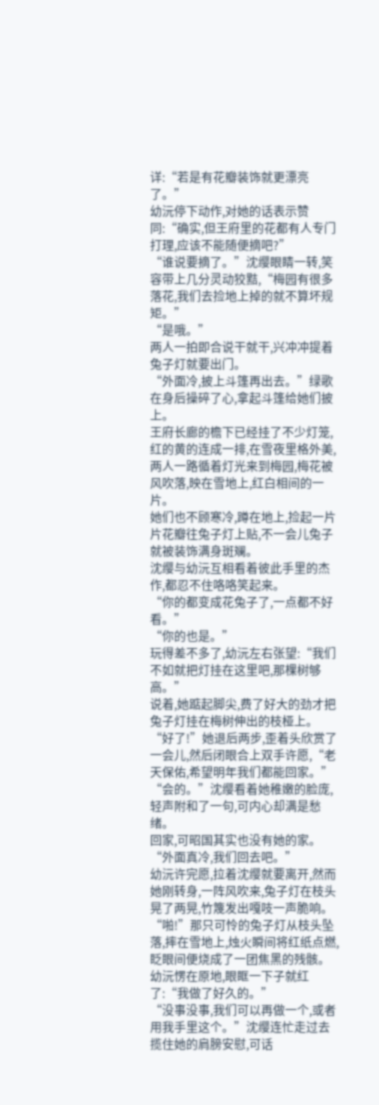详:“若是有花瓣装饰就更漂亮了。”
幼沅停下动作,对她的话表示赞同:“确实,但王府里的花都有人专门打理,应该不能随便摘吧?”
“谁说要摘了。”沈缨眼睛一转,笑容带上几分灵动狡黠,“梅园有很多落花,我们去捡地上掉的就不算坏规矩。”
“是哦。”
两人一拍即合说干就干,兴冲冲提着兔子灯就要出门。
“外面冷,披上斗篷再出去。”绿歌在身后操碎了心,拿起斗篷给她们披上。
王府长廊的檐下已经挂了不少灯笼,红的黄的连成一排,在雪夜里格外美,两人一路循着灯光来到梅园,梅花被风吹落,映在雪地上,红白相间的一片。
她们也不顾寒冷,蹲在地上,捡起一片片花瓣往兔子灯上贴,不一会儿兔子就被装饰满身斑斓。
沈缨与幼沅互相看着彼此手里的杰作,都忍不住咯咯笑起来。
“你的都变成花兔子了,一点都不好看。”
“你的也是。”
玩得差不多了,幼沅左右张望:“我们不如就把灯挂在这里吧,那棵树够高。”
说着,她踮起脚尖,费了好大的劲才把兔子灯挂在梅树伸出的枝桠上。
“好了!”她退后两步,歪着头欣赏了一会儿,然后闭眼合上双手许愿,“老天保佑,希望明年我们都能回家。”
“会的。”沈缨看着她稚嫩的脸庞,轻声附和了一句,可内心却满是愁绪。
回家,可昭国其实也没有她的家。
“外面真冷,我们回去吧。”
幼沅许完愿,拉着沈缨就要离开,然而她刚转身,一阵风吹来,兔子灯在枝头晃了两晃,竹篾发出嘎吱一声脆响。
“啪!”那只可怜的兔子灯从枝头坠落,摔在雪地上,烛火瞬间将红纸点燃,眨眼间便烧成了一团焦黑的残骸。
幼沅愣在原地,眼眶一下子就红了:“我做了好久的。”
“没事没事,我们可以再做一个,或者用我手里这个。”沈缨连忙走过去揽住她的肩膀安慰,可话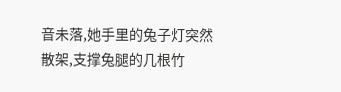音未落,她手里的兔子灯突然散架,支撑兔腿的几根竹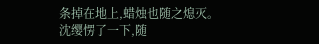条掉在地上,蜡烛也随之熄灭。
沈缨愣了一下,随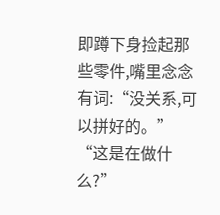即蹲下身捡起那些零件,嘴里念念有词:“没关系,可以拼好的。”
“这是在做什么?”